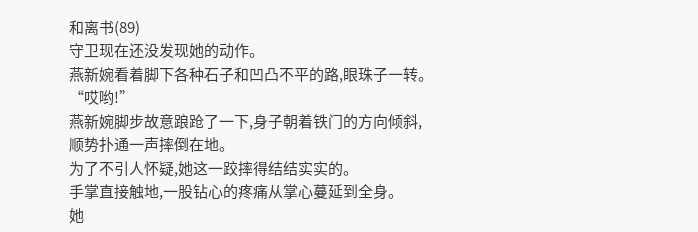和离书(89)
守卫现在还没发现她的动作。
燕新婉看着脚下各种石子和凹凸不平的路,眼珠子一转。
“哎哟!”
燕新婉脚步故意踉跄了一下,身子朝着铁门的方向倾斜,顺势扑通一声摔倒在地。
为了不引人怀疑,她这一跤摔得结结实实的。
手掌直接触地,一股钻心的疼痛从掌心蔓延到全身。
她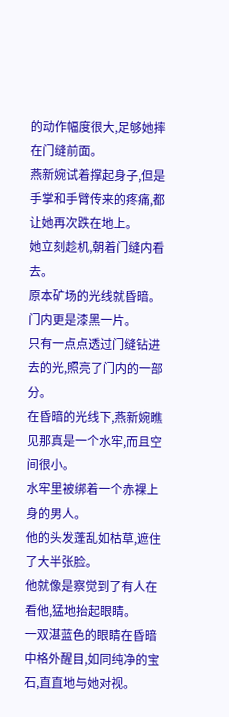的动作幅度很大,足够她摔在门缝前面。
燕新婉试着撑起身子,但是手掌和手臂传来的疼痛,都让她再次跌在地上。
她立刻趁机,朝着门缝内看去。
原本矿场的光线就昏暗。
门内更是漆黑一片。
只有一点点透过门缝钻进去的光,照亮了门内的一部分。
在昏暗的光线下,燕新婉瞧见那真是一个水牢,而且空间很小。
水牢里被绑着一个赤裸上身的男人。
他的头发蓬乱如枯草,遮住了大半张脸。
他就像是察觉到了有人在看他,猛地抬起眼睛。
一双湛蓝色的眼睛在昏暗中格外醒目,如同纯净的宝石,直直地与她对视。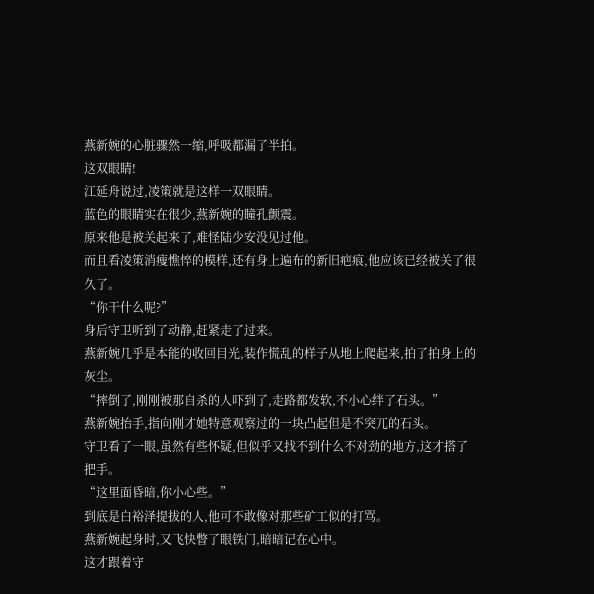燕新婉的心脏骤然一缩,呼吸都漏了半拍。
这双眼睛!
江延舟说过,凌策就是这样一双眼睛。
蓝色的眼睛实在很少,燕新婉的瞳孔颤震。
原来他是被关起来了,难怪陆少安没见过他。
而且看凌策消瘦憔悴的模样,还有身上遍布的新旧疤痕,他应该已经被关了很久了。
“你干什么呢?”
身后守卫听到了动静,赶紧走了过来。
燕新婉几乎是本能的收回目光,装作慌乱的样子从地上爬起来,拍了拍身上的灰尘。
“摔倒了,刚刚被那自杀的人吓到了,走路都发软,不小心绊了石头。”
燕新婉抬手,指向刚才她特意观察过的一块凸起但是不突兀的石头。
守卫看了一眼,虽然有些怀疑,但似乎又找不到什么不对劲的地方,这才搭了把手。
“这里面昏暗,你小心些。”
到底是白裕泽提拔的人,他可不敢像对那些矿工似的打骂。
燕新婉起身时,又飞快瞥了眼铁门,暗暗记在心中。
这才跟着守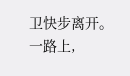卫快步离开。
一路上,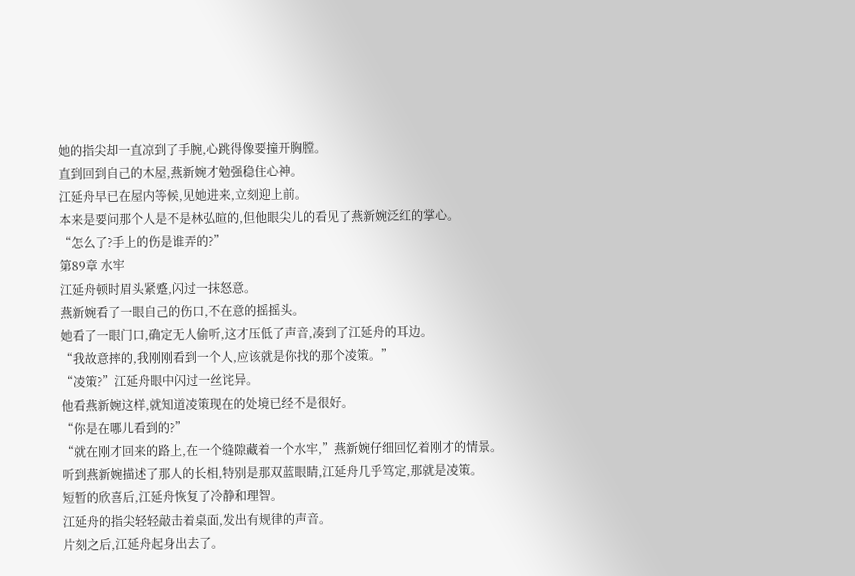她的指尖却一直凉到了手腕,心跳得像要撞开胸膛。
直到回到自己的木屋,燕新婉才勉强稳住心神。
江延舟早已在屋内等候,见她进来,立刻迎上前。
本来是要问那个人是不是林弘暄的,但他眼尖儿的看见了燕新婉泛红的掌心。
“怎么了?手上的伤是谁弄的?”
第89章 水牢
江延舟顿时眉头紧蹙,闪过一抹怒意。
燕新婉看了一眼自己的伤口,不在意的摇摇头。
她看了一眼门口,确定无人偷听,这才压低了声音,凑到了江延舟的耳边。
“我故意摔的,我刚刚看到一个人,应该就是你找的那个凌策。”
“凌策?”江延舟眼中闪过一丝诧异。
他看燕新婉这样,就知道凌策现在的处境已经不是很好。
“你是在哪儿看到的?”
“就在刚才回来的路上,在一个缝隙藏着一个水牢,”燕新婉仔细回忆着刚才的情景。
听到燕新婉描述了那人的长相,特别是那双蓝眼睛,江延舟几乎笃定,那就是凌策。
短暂的欣喜后,江延舟恢复了冷静和理智。
江延舟的指尖轻轻敲击着桌面,发出有规律的声音。
片刻之后,江延舟起身出去了。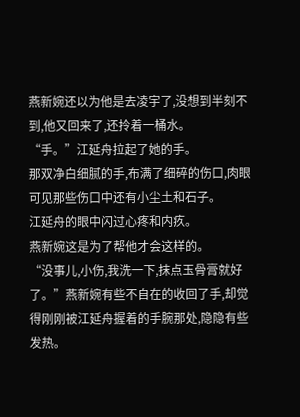燕新婉还以为他是去凌宇了,没想到半刻不到,他又回来了,还拎着一桶水。
“手。”江延舟拉起了她的手。
那双净白细腻的手,布满了细碎的伤口,肉眼可见那些伤口中还有小尘土和石子。
江延舟的眼中闪过心疼和内疚。
燕新婉这是为了帮他才会这样的。
“没事儿,小伤,我洗一下,抹点玉骨膏就好了。”燕新婉有些不自在的收回了手,却觉得刚刚被江延舟握着的手腕那处,隐隐有些发热。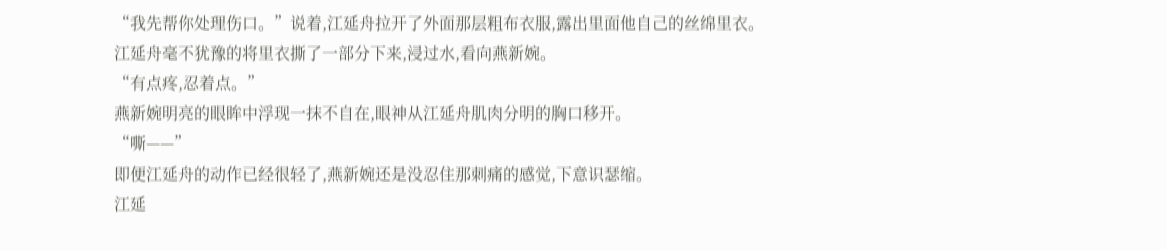“我先帮你处理伤口。”说着,江延舟拉开了外面那层粗布衣服,露出里面他自己的丝绵里衣。
江延舟毫不犹豫的将里衣撕了一部分下来,浸过水,看向燕新婉。
“有点疼,忍着点。”
燕新婉明亮的眼眸中浮现一抹不自在,眼神从江延舟肌肉分明的胸口移开。
“嘶——”
即便江延舟的动作已经很轻了,燕新婉还是没忍住那刺痛的感觉,下意识瑟缩。
江延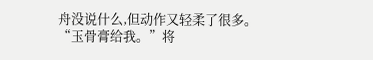舟没说什么,但动作又轻柔了很多。
“玉骨膏给我。”将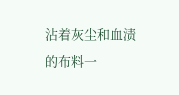沾着灰尘和血渍的布料一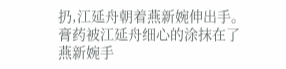扔,江延舟朝着燕新婉伸出手。
膏药被江延舟细心的涂抹在了燕新婉手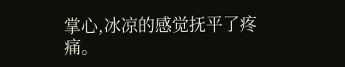掌心,冰凉的感觉抚平了疼痛。